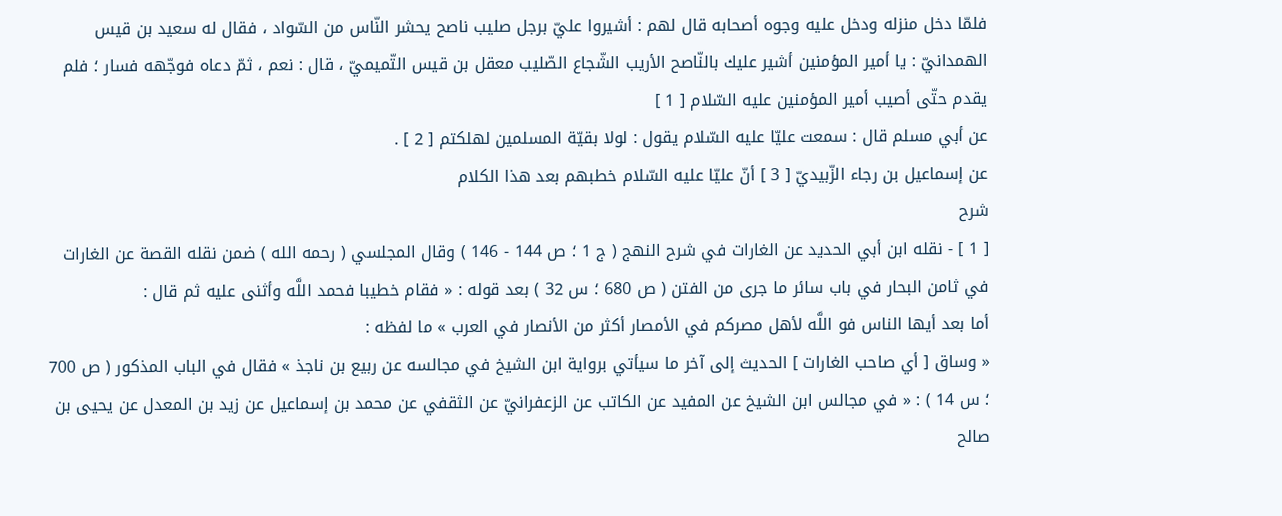فلمّا دخل منزله ودخل عليه وجوه أصحابه قال لهم : أشيروا عليّ برجل صليب ناصح يحشر النّاس من السّواد ، فقال له سعيد بن قيس الهمدانيّ : يا أمير المؤمنين أشير عليك بالنّاصح الأريب الشّجاع الصّليب معقل بن قيس التّميميّ ، قال : نعم ، ثمّ دعاه فوجّهه فسار ؛ فلم يقدم حتّى أصيب أمير المؤمنين عليه السّلام [ 1 ]
عن أبي مسلم قال : سمعت عليّا عليه السّلام يقول : لولا بقيّة المسلمين لهلكتم [ 2 ] .
عن إسماعيل بن رجاء الزّبيديّ [ 3 ] أنّ عليّا عليه السّلام خطبهم بعد هذا الكلام
شرح
[ 1 ] - نقله ابن أبي الحديد عن الغارات في شرح النهج ( ج 1 ؛ ص 144 - 146 ) وقال المجلسي ( رحمه الله ) ضمن نقله القصة عن الغارات في ثامن البحار في باب سائر ما جرى من الفتن ( ص 680 ؛ س 32 ) بعد قوله : « فقام خطيبا فحمد اللَّه وأثنى عليه ثم قال :
أما بعد أيها الناس فو اللَّه لأهل مصركم في الأمصار أكثر من الأنصار في العرب » ما لفظه :
« وساق [ أي صاحب الغارات ] الحديث إلى آخر ما سيأتي برواية ابن الشيخ في مجالسه عن ربيع بن ناجذ » فقال في الباب المذكور ( ص 700 ؛ س 14 ) : « في مجالس ابن الشيخ عن المفيد عن الكاتب عن الزعفرانيّ عن الثقفي عن محمد بن إسماعيل عن زيد بن المعدل عن يحيى بن صالح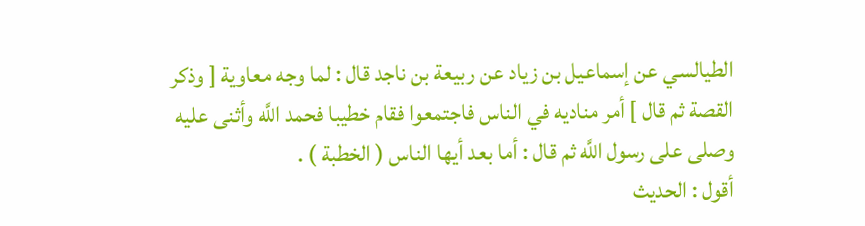الطيالسي عن إسماعيل بن زياد عن ربيعة بن ناجد قال : لما وجه معاوية [ وذكر القصة ثم قال ] أمر مناديه في الناس فاجتمعوا فقام خطيبا فحمد اللَّه وأثنى عليه وصلى على رسول اللَّه ثم قال : أما بعد أيها الناس ( الخطبة ) .
أقول : الحديث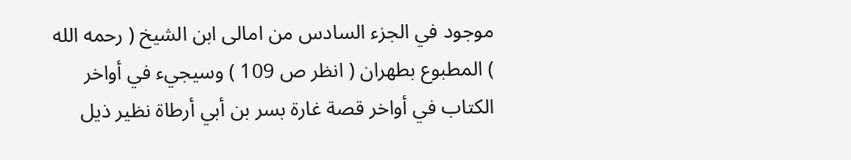موجود في الجزء السادس من امالى ابن الشيخ ( رحمه الله ) المطبوع بطهران ( انظر ص 109 ) وسيجيء في أواخر الكتاب في أواخر قصة غارة بسر بن أبي أرطاة نظير ذيل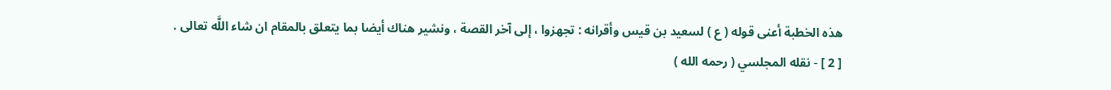هذه الخطبة أعنى قوله ( ع ) لسعيد بن قيس وأقرانه : تجهزوا ، إلى آخر القصة ، ونشير هناك أيضا بما يتعلق بالمقام ان شاء اللَّه تعالى .
[ 2 ] - نقله المجلسي ( رحمه الله )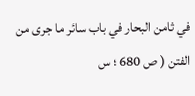في ثامن البحار في باب سائر ما جرى من الفتن ( ص 680 ؛ س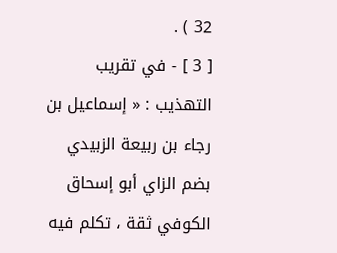32 ) .
[ 3 ] - في تقريب التهذيب : « إسماعيل بن رجاء بن ربيعة الزبيدي بضم الزاي أبو إسحاق الكوفي ثقة ، تكلم فيه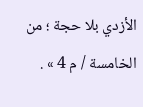الأزدي بلا حجة ؛ من الخامسة / م 4 » .